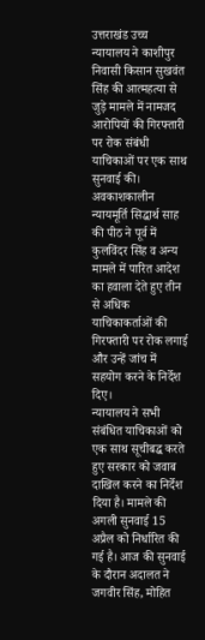उत्तराखंड उच्च न्यायालय ने काशीपुर निवासी किसान सुखवंत सिंह की आत्महत्या से जुड़े मामले में नामजद आरोपियों की गिरफ्तारी पर रोक संबंधी याचिकाओं पर एक साथ सुनवाई की। अवकाशकालीन न्यायमूर्ति सिद्धार्थ साह की पीठ ने पूर्व में कुलविंदर सिंह व अन्य मामले में पारित आदेश का हवाला देते हुए तीन से अधिक याचिकाकर्ताओं की गिरफ्तारी पर रोक लगाई और उन्हें जांच में सहयोग करने के निर्देश दिए।
न्यायालय ने सभी संबंधित याचिकाओं को एक साथ सूचीबद्ध करते हुए सरकार को जवाब दाखिल करने का निर्देश दिया है। मामले की अगली सुनवाई 15 अप्रैल को निर्धारित की गई है। आज की सुनवाई के दौरान अदालत ने जगवीर सिंह, मोहित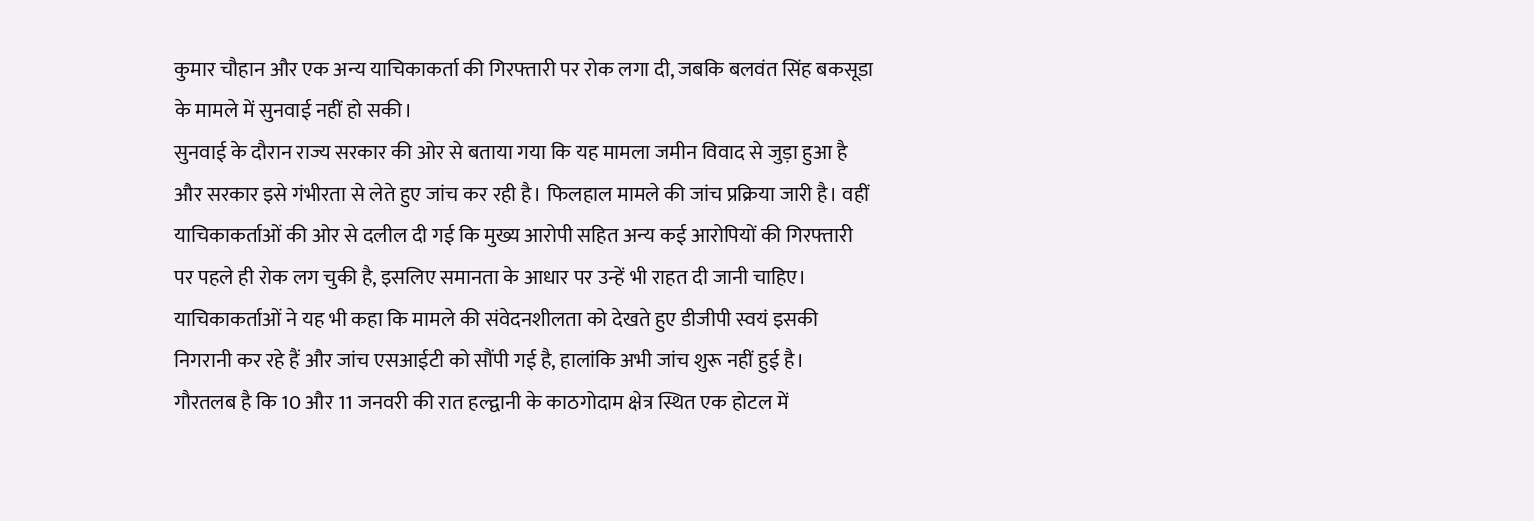कुमार चौहान और एक अन्य याचिकाकर्ता की गिरफ्तारी पर रोक लगा दी, जबकि बलवंत सिंह बकसूडा के मामले में सुनवाई नहीं हो सकी।
सुनवाई के दौरान राज्य सरकार की ओर से बताया गया कि यह मामला जमीन विवाद से जुड़ा हुआ है और सरकार इसे गंभीरता से लेते हुए जांच कर रही है। फिलहाल मामले की जांच प्रक्रिया जारी है। वहीं याचिकाकर्ताओं की ओर से दलील दी गई कि मुख्य आरोपी सहित अन्य कई आरोपियों की गिरफ्तारी पर पहले ही रोक लग चुकी है, इसलिए समानता के आधार पर उन्हें भी राहत दी जानी चाहिए। याचिकाकर्ताओं ने यह भी कहा कि मामले की संवेदनशीलता को देखते हुए डीजीपी स्वयं इसकी निगरानी कर रहे हैं और जांच एसआईटी को सौंपी गई है, हालांकि अभी जांच शुरू नहीं हुई है।
गौरतलब है कि 10 और 11 जनवरी की रात हल्द्वानी के काठगोदाम क्षेत्र स्थित एक होटल में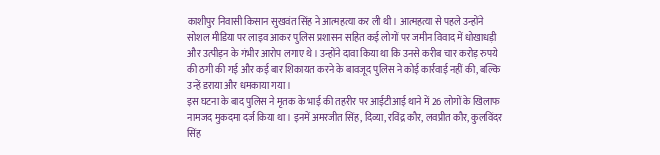काशीपुर निवासी किसान सुखवंत सिंह ने आत्महत्या कर ली थी। आत्महत्या से पहले उन्होंने सोशल मीडिया पर लाइव आकर पुलिस प्रशासन सहित कई लोगों पर जमीन विवाद में धोखाधड़ी और उत्पीड़न के गंभीर आरोप लगाए थे। उन्होंने दावा किया था कि उनसे करीब चार करोड़ रुपये की ठगी की गई और कई बार शिकायत करने के बावजूद पुलिस ने कोई कार्रवाई नहीं की, बल्कि उन्हें डराया और धमकाया गया।
इस घटना के बाद पुलिस ने मृतक के भाई की तहरीर पर आईटीआई थाने में 26 लोगों के खिलाफ नामजद मुकदमा दर्ज किया था। इनमें अमरजीत सिंह, दिव्या, रविंद्र कौर, लवप्रीत कौर, कुलविंदर सिंह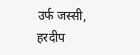उर्फ जस्सी, हरदीप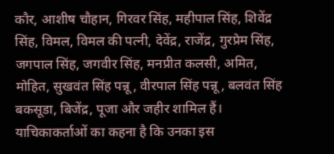कौर, आशीष चौहान, गिरवर सिंह, महीपाल सिंह, शिवेंद्र सिंह, विमल, विमल की पत्नी, देवेंद्र, राजेंद्र, गुरप्रेम सिंह, जगपाल सिंह, जगवीर सिंह, मनप्रीत कलसी, अमित, मोहित, सुखवंत सिंह पन्नू, वीरपाल सिंह पन्नू, बलवंत सिंह बकसूडा, बिजेंद्र, पूजा और जहीर शामिल हैं।
याचिकाकर्ताओं का कहना है कि उनका इस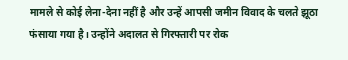मामले से कोई लेना-देना नहीं है और उन्हें आपसी जमीन विवाद के चलते झूठा फंसाया गया है। उन्होंने अदालत से गिरफ्तारी पर रोक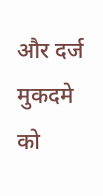और दर्ज मुकदमे को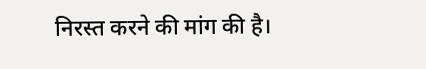निरस्त करने की मांग की है।